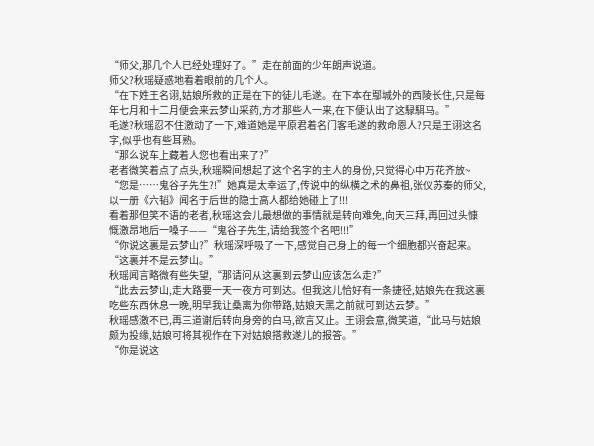“师父,那几个人已经处理好了。”走在前面的少年朗声说道。
师父?秋瑶疑惑地看着眼前的几个人。
“在下姓王名诩,姑娘所救的正是在下的徒儿毛遂。在下本在鄢城外的西陵长住,只是每年七月和十二月便会来云梦山采药,方才那些人一来,在下便认出了这騄駬马。”
毛遂?秋瑶忍不住激动了一下,难道她是平原君着名门客毛遂的救命恩人?只是王诩这名字,似乎也有些耳熟。
“那么说车上藏着人您也看出来了?”
老者微笑着点了点头,秋瑶瞬间想起了这个名字的主人的身份,只觉得心中万花齐放~
“您是……鬼谷子先生?!”她真是太幸运了,传说中的纵横之术的鼻祖,张仪苏秦的师父,以一册《六韬》闻名于后世的隐士高人都给她碰上了!!!
看着那但笑不语的老者,秋瑶这会儿最想做的事情就是转向难免,向天三拜,再回过头慷慨激昂地后一嗓子——“鬼谷子先生,请给我签个名吧!!!”
“你说这裏是云梦山?”秋瑶深呼吸了一下,感觉自己身上的每一个细胞都兴奋起来。
“这裏并不是云梦山。”
秋瑶闻言略微有些失望,“那请问从这裏到云梦山应该怎么走?”
“此去云梦山,走大路要一天一夜方可到达。但我这儿恰好有一条捷径,姑娘先在我这裏吃些东西休息一晚,明早我让桑离为你带路,姑娘天黑之前就可到达云梦。”
秋瑶感激不已,再三道谢后转向身旁的白马,欲言又止。王诩会意,微笑道,“此马与姑娘颇为投缘,姑娘可将其视作在下对姑娘搭救遂儿的报答。”
“你是说这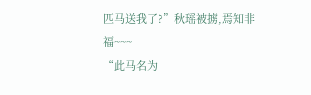匹马送我了?”秋瑶被掳,焉知非福~~~
“此马名为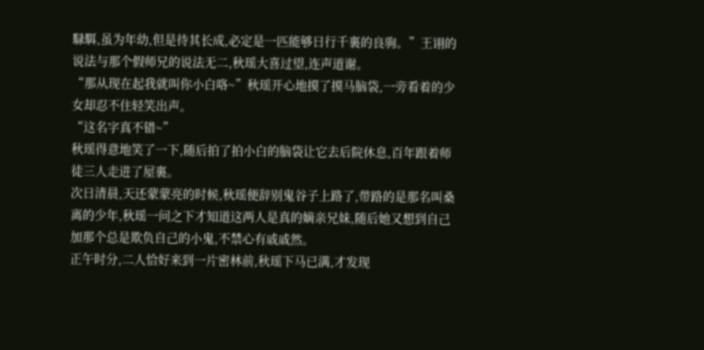騄駬,虽为年幼,但是待其长成,必定是一匹能够日行千裏的良驹。”王诩的说法与那个假师兄的说法无二,秋瑶大喜过望,连声道谢。
“那从现在起我就叫你小白咯~”秋瑶开心地摸了摸马脑袋,一旁看着的少女却忍不住轻笑出声。
“这名字真不错~”
秋瑶得意地笑了一下,随后拍了拍小白的脑袋让它去后院休息,百年跟着师徒三人走进了屋裏。
次日清晨,天还蒙蒙亮的时候,秋瑶便辞别鬼谷子上路了,带路的是那名叫桑离的少年,秋瑶一问之下才知道这两人是真的嫡亲兄妹,随后她又想到自己加那个总是欺负自己的小鬼,不禁心有戚戚然。
正午时分,二人恰好来到一片密林前,秋瑶下马已满,才发现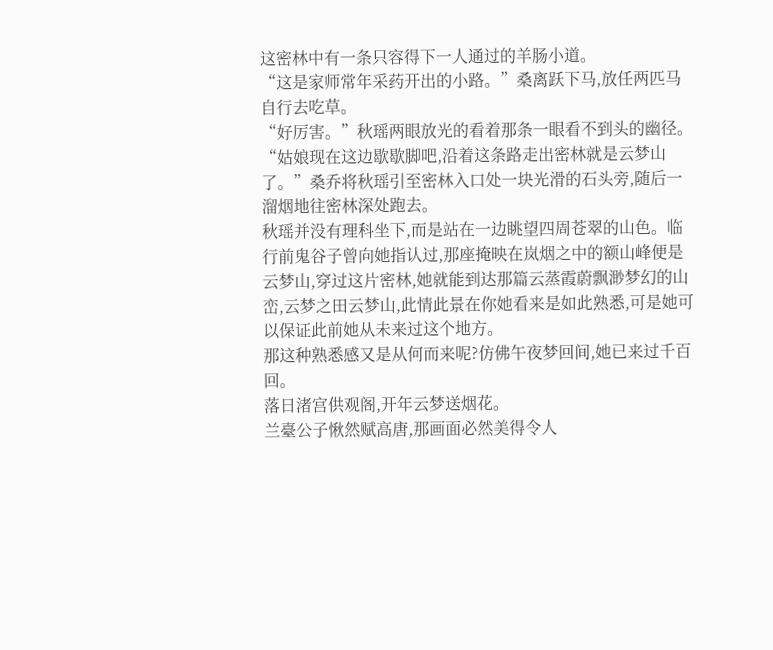这密林中有一条只容得下一人通过的羊肠小道。
“这是家师常年采药开出的小路。”桑离跃下马,放任两匹马自行去吃草。
“好厉害。”秋瑶两眼放光的看着那条一眼看不到头的幽径。
“姑娘现在这边歇歇脚吧,沿着这条路走出密林就是云梦山了。”桑乔将秋瑶引至密林入口处一块光滑的石头旁,随后一溜烟地往密林深处跑去。
秋瑶并没有理科坐下,而是站在一边眺望四周苍翠的山色。临行前鬼谷子曾向她指认过,那座掩映在岚烟之中的额山峰便是云梦山,穿过这片密林,她就能到达那篇云蒸霞蔚飘渺梦幻的山峦,云梦之田云梦山,此情此景在你她看来是如此熟悉,可是她可以保证此前她从未来过这个地方。
那这种熟悉感又是从何而来呢?仿佛午夜梦回间,她已来过千百回。
落日渚宫供观阁,开年云梦送烟花。
兰臺公子愀然赋高唐,那画面必然美得令人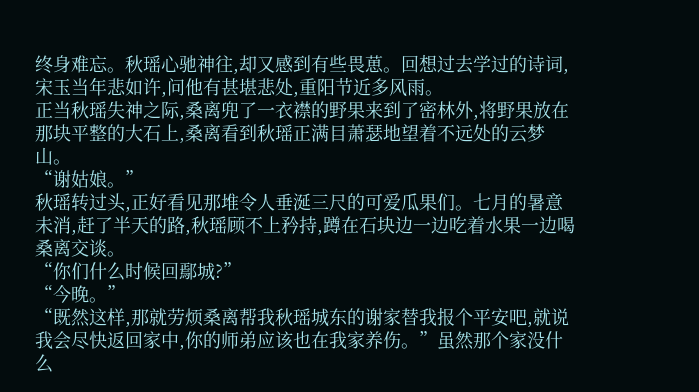终身难忘。秋瑶心驰神往,却又感到有些畏葸。回想过去学过的诗词,宋玉当年悲如许,问他有甚堪悲处,重阳节近多风雨。
正当秋瑶失神之际,桑离兜了一衣襟的野果来到了密林外,将野果放在那块平整的大石上,桑离看到秋瑶正满目萧瑟地望着不远处的云梦山。
“谢姑娘。”
秋瑶转过头,正好看见那堆令人垂涎三尺的可爱瓜果们。七月的暑意未消,赶了半天的路,秋瑶顾不上矜持,蹲在石块边一边吃着水果一边喝桑离交谈。
“你们什么时候回鄢城?”
“今晚。”
“既然这样,那就劳烦桑离帮我秋瑶城东的谢家替我报个平安吧,就说我会尽快返回家中,你的师弟应该也在我家养伤。”虽然那个家没什么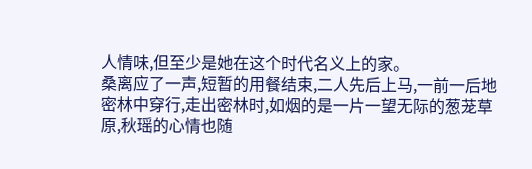人情味,但至少是她在这个时代名义上的家。
桑离应了一声,短暂的用餐结束,二人先后上马,一前一后地密林中穿行,走出密林时,如烟的是一片一望无际的葱茏草原,秋瑶的心情也随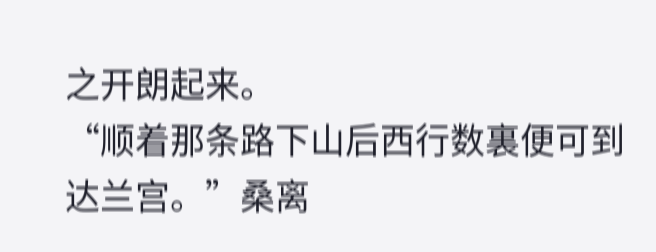之开朗起来。
“顺着那条路下山后西行数裏便可到达兰宫。”桑离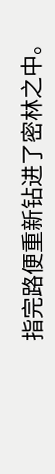指完路便重新钻进了密林之中。